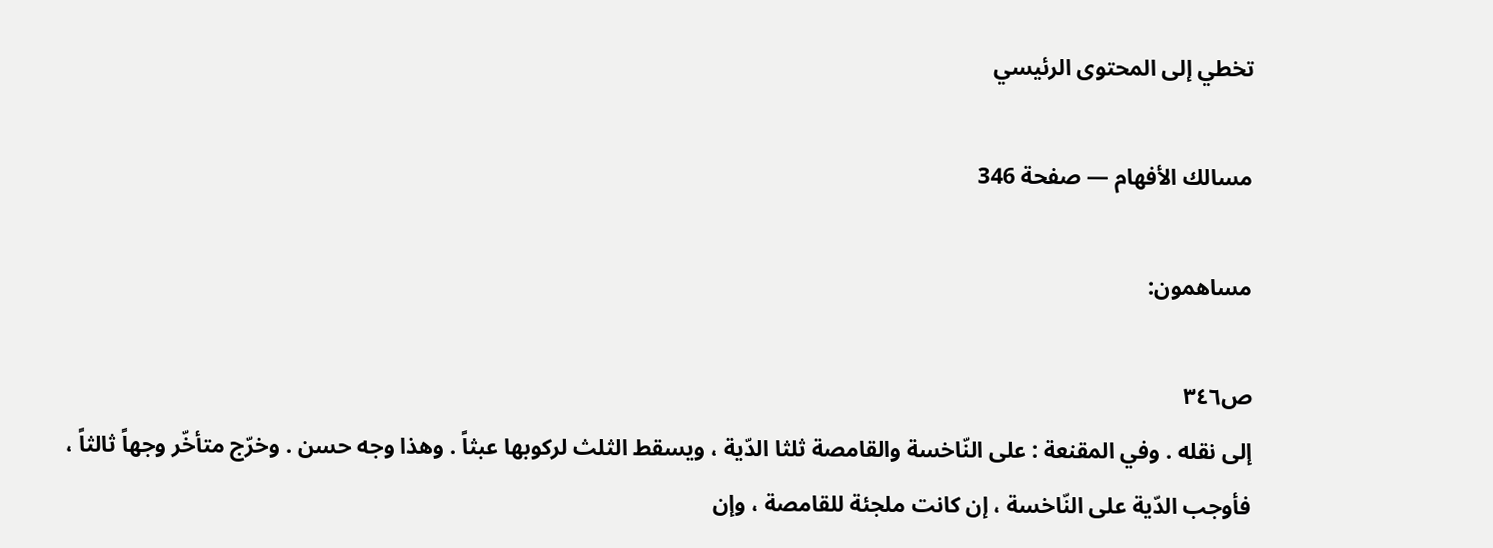تخطي إلى المحتوى الرئيسي

مسالك الأفهام — صفحة 346

مساهمون:

ص٣٤٦
إلى نقله . وفي المقنعة : على النّاخسة والقامصة ثلثا الدّية ، ويسقط الثلث لركوبها عبثاً . وهذا وجه حسن . وخرّج متأخّر وجهاً ثالثاً ، فأوجب الدّية على النّاخسة ، إن كانت ملجئة للقامصة ، وإن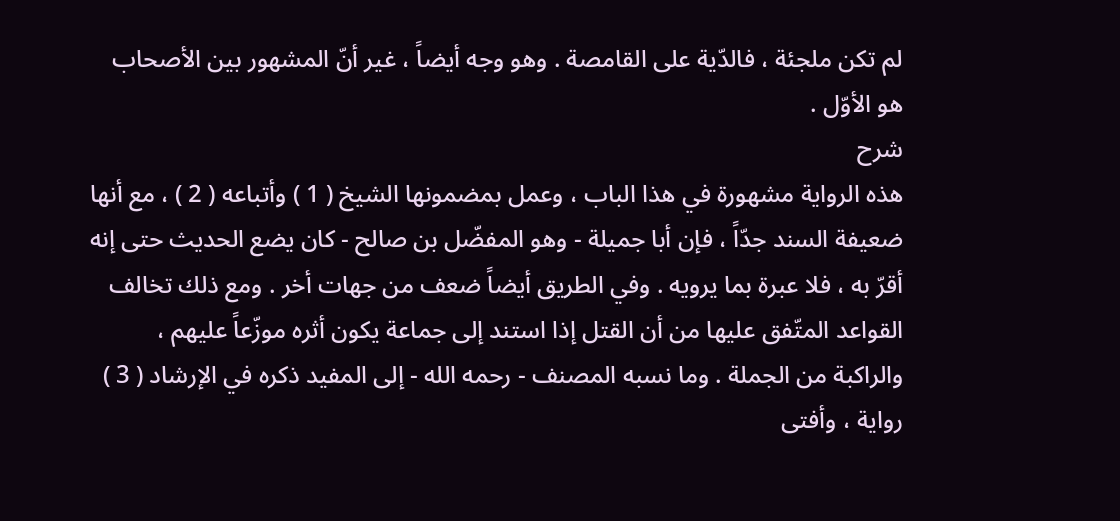لم تكن ملجئة ، فالدّية على القامصة . وهو وجه أيضاً ، غير أنّ المشهور بين الأصحاب هو الأوّل .
شرح
هذه الرواية مشهورة في هذا الباب ، وعمل بمضمونها الشيخ ( 1 ) وأتباعه ( 2 ) ، مع أنها ضعيفة السند جدّاً ، فإن أبا جميلة - وهو المفضّل بن صالح - كان يضع الحديث حتى إنه أقرّ به ، فلا عبرة بما يرويه . وفي الطريق أيضاً ضعف من جهات أخر . ومع ذلك تخالف القواعد المتّفق عليها من أن القتل إذا استند إلى جماعة يكون أثره موزّعاً عليهم ، والراكبة من الجملة . وما نسبه المصنف - رحمه الله - إلى المفيد ذكره في الإرشاد ( 3 ) رواية ، وأفتى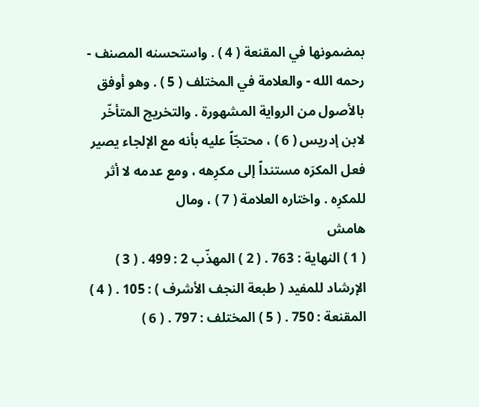بمضمونها في المقنعة ( 4 ) . واستحسنه المصنف - رحمه الله - والعلامة في المختلف ( 5 ) . وهو أوفق بالأصول من الرواية المشهورة . والتخريج المتأخّر لابن إدريس ( 6 ) ، محتجّاً عليه بأنه مع الإلجاء يصير فعل المكرَه مستنداً إلى مكرِهه ، ومع عدمه لا أثر للمكرِه . واختاره العلامة ( 7 ) ، ومال
هامش
( 1 ) النهاية : 763 . ( 2 ) المهذّب 2 : 499 . ( 3 ) الإرشاد للمفيد ( طبعة النجف الأشرف ) : 105 . ( 4 ) المقنعة : 750 . ( 5 ) المختلف : 797 . ( 6 )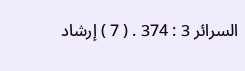السرائر 3 : 374 . ( 7 ) إرشاد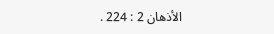الأذهان 2 : 224 .